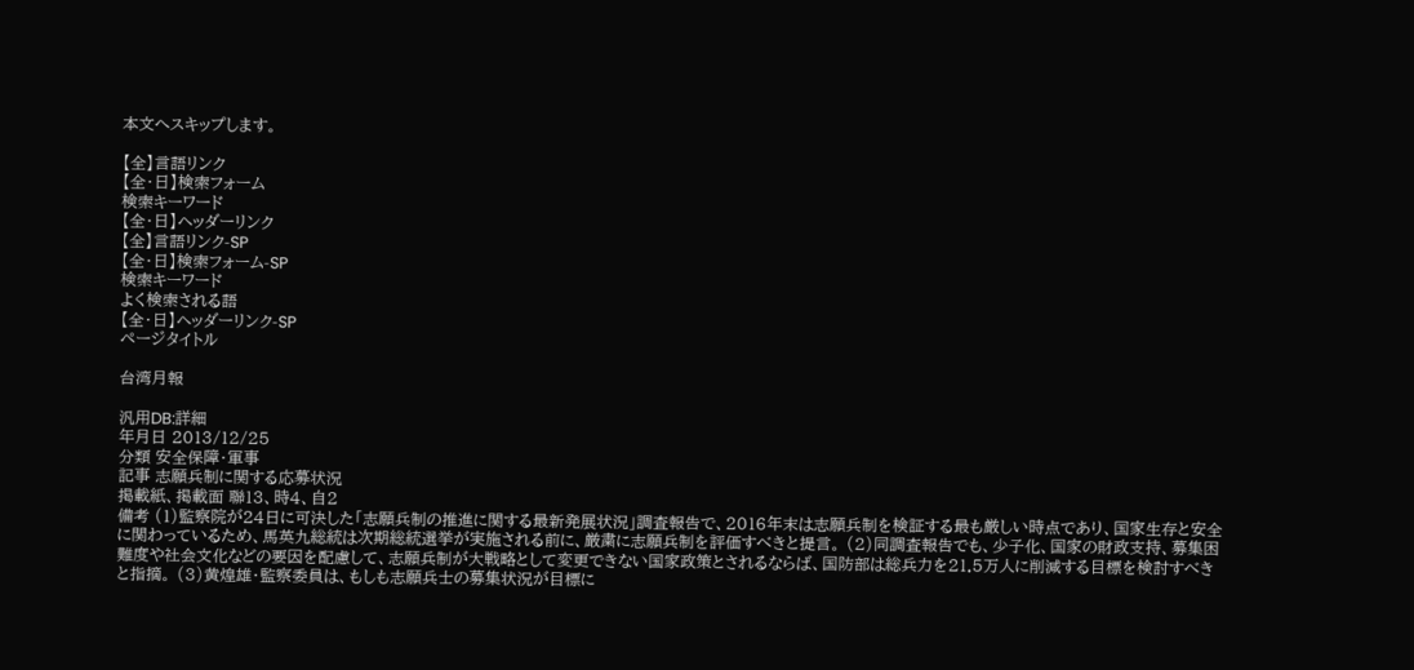本文へスキップします。

【全】言語リンク
【全・日】検索フォーム
検索キーワード
【全・日】ヘッダーリンク
【全】言語リンク-SP
【全・日】検索フォーム-SP
検索キーワード
よく検索される語
【全・日】ヘッダーリンク-SP
ページタイトル

台湾月報

汎用DB:詳細
年月日 2013/12/25
分類 安全保障・軍事
記事 志願兵制に関する応募状況
掲載紙、掲載面 聯13、時4、自2
備考 (1)監察院が24日に可決した「志願兵制の推進に関する最新発展状況」調査報告で、2016年末は志願兵制を検証する最も厳しい時点であり、国家生存と安全に関わっているため、馬英九総統は次期総統選挙が実施される前に、厳粛に志願兵制を評価すべきと提言。 (2)同調査報告でも、少子化、国家の財政支持、募集困難度や社会文化などの要因を配慮して、志願兵制が大戦略として変更できない国家政策とされるならば、国防部は総兵力を21.5万人に削減する目標を検討すべきと指摘。 (3)黄煌雄・監察委員は、もしも志願兵士の募集状況が目標に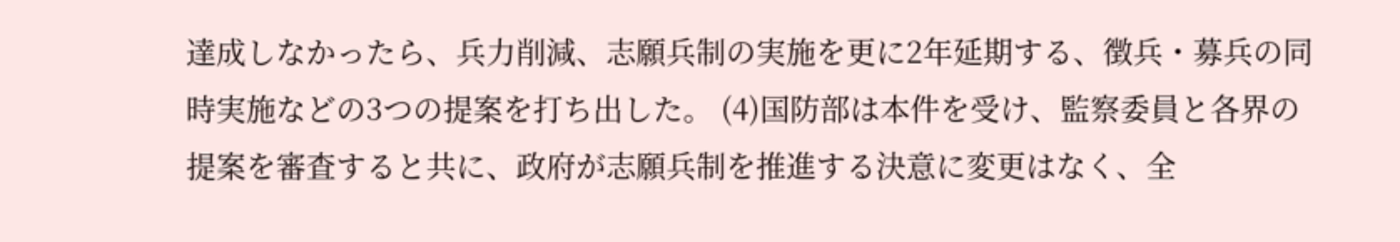達成しなかったら、兵力削減、志願兵制の実施を更に2年延期する、徴兵・募兵の同時実施などの3つの提案を打ち出した。 (4)国防部は本件を受け、監察委員と各界の提案を審査すると共に、政府が志願兵制を推進する決意に変更はなく、全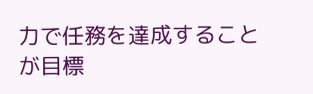力で任務を達成することが目標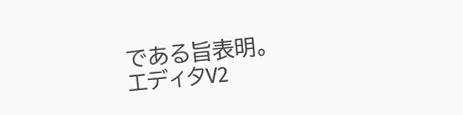である旨表明。
エディタV2